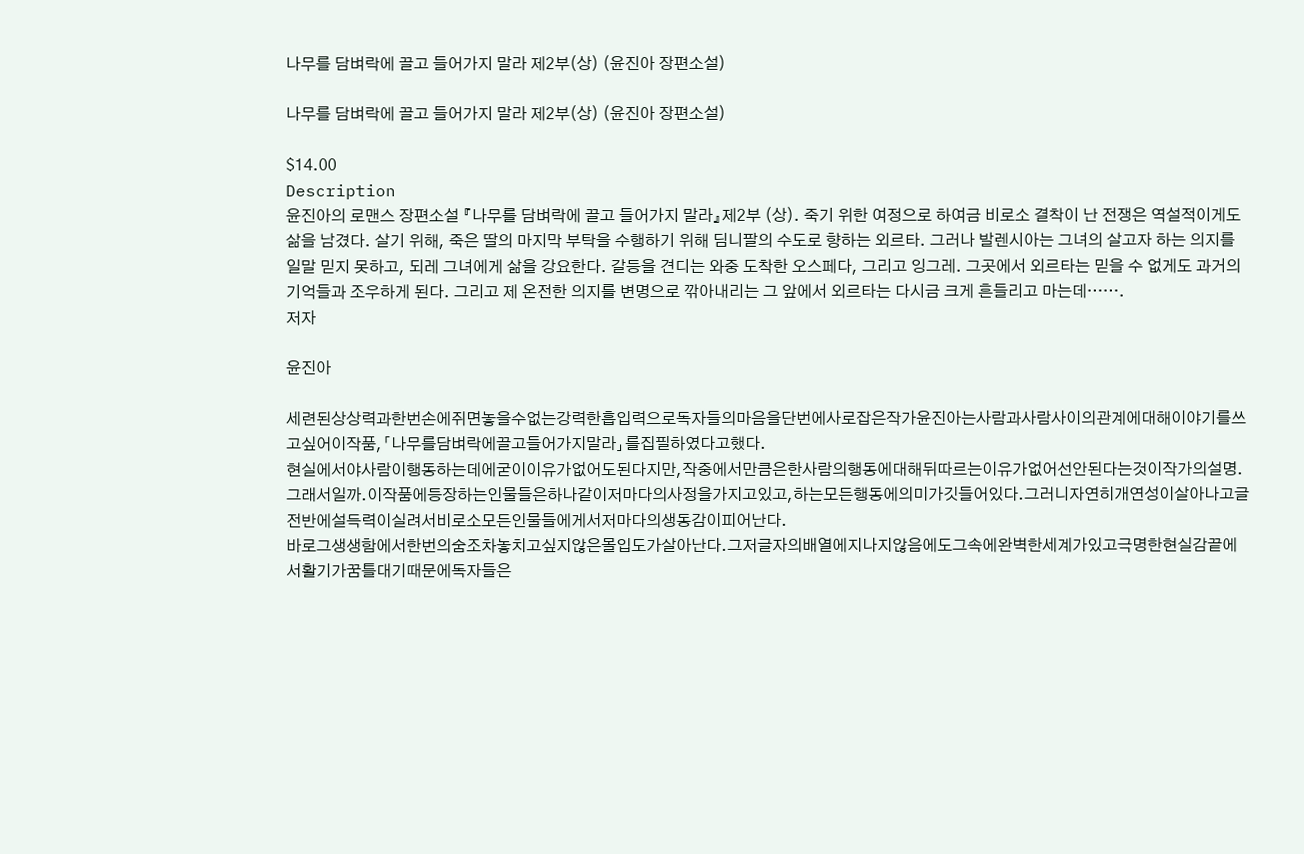나무를 담벼락에 끌고 들어가지 말라 제2부(상) (윤진아 장편소설)

나무를 담벼락에 끌고 들어가지 말라 제2부(상) (윤진아 장편소설)

$14.00
Description
윤진아의 로맨스 장편소설 『나무를 담벼락에 끌고 들어가지 말라』제2부 (상). 죽기 위한 여정으로 하여금 비로소 결착이 난 전쟁은 역설적이게도 삶을 남겼다. 살기 위해, 죽은 딸의 마지막 부탁을 수행하기 위해 딤니팔의 수도로 향하는 외르타. 그러나 발렌시아는 그녀의 살고자 하는 의지를 일말 믿지 못하고, 되레 그녀에게 삶을 강요한다. 갈등을 견디는 와중 도착한 오스페다, 그리고 잉그레. 그곳에서 외르타는 믿을 수 없게도 과거의 기억들과 조우하게 된다. 그리고 제 온전한 의지를 변명으로 깎아내리는 그 앞에서 외르타는 다시금 크게 흔들리고 마는데…….
저자

윤진아

세련된상상력과한번손에쥐면놓을수없는강력한흡입력으로독자들의마음을단번에사로잡은작가윤진아는사람과사람사이의관계에대해이야기를쓰고싶어이작품,「나무를담벼락에끌고들어가지말라」를집필하였다고했다.
현실에서야사람이행동하는데에굳이이유가없어도된다지만,작중에서만큼은한사람의행동에대해뒤따르는이유가없어선안된다는것이작가의설명.그래서일까.이작품에등장하는인물들은하나같이저마다의사정을가지고있고,하는모든행동에의미가깃들어있다.그러니자연히개연성이살아나고글전반에설득력이실려서비로소모든인물들에게서저마다의생동감이피어난다.
바로그생생함에서한번의숨조차놓치고싶지않은몰입도가살아난다.그저글자의배열에지나지않음에도그속에완벽한세계가있고극명한현실감끝에서활기가꿈틀대기때문에독자들은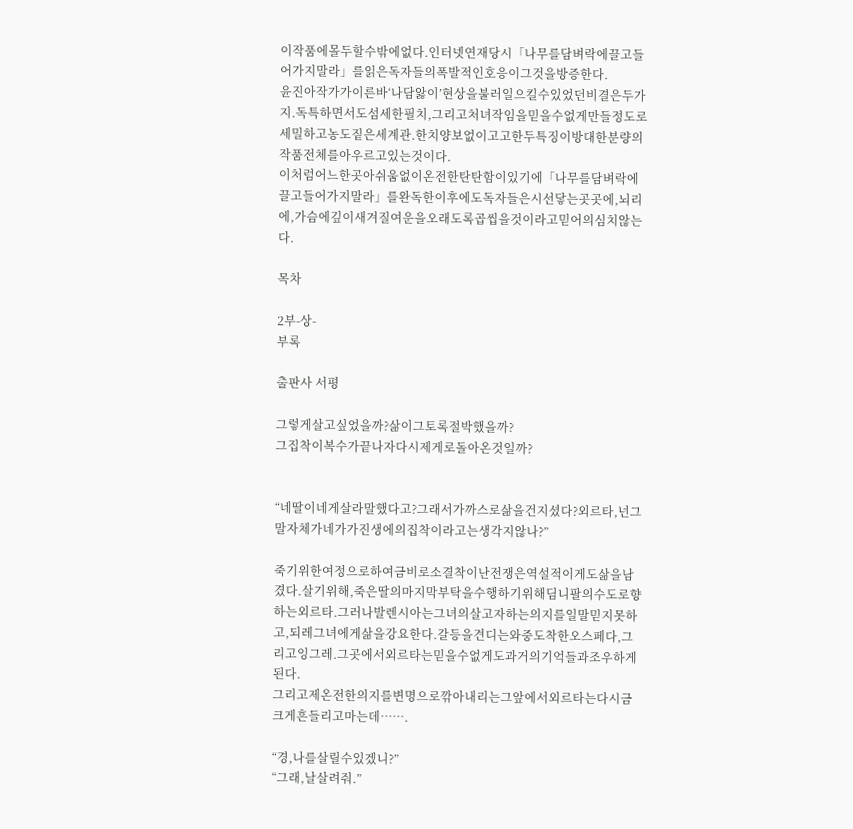이작품에몰두할수밖에없다.인터넷연재당시「나무를담벼락에끌고들어가지말라」를읽은독자들의폭발적인호응이그것을방증한다.
윤진아작가가이른바‘나담앓이’현상을불러일으킬수있었던비결은두가지.독특하면서도섬세한필치,그리고처녀작임을믿을수없게만들정도로세밀하고농도짙은세계관.한치양보없이고고한두특징이방대한분량의작품전체를아우르고있는것이다.
이처럼어느한곳아쉬움없이온전한탄탄함이있기에「나무를담벼락에끌고들어가지말라」를완독한이후에도독자들은시선닿는곳곳에,뇌리에,가슴에깊이새겨질여운을오래도록곱씹을것이라고믿어의심치않는다.

목차

2부-상-
부록

출판사 서평

그렇게살고싶었을까?삶이그토록절박했을까?
그집착이복수가끝나자다시제게로돌아온것일까?


“네딸이네게살라말했다고?그래서가까스로삶을건지셨다?외르타,넌그말자체가네가가진생에의집착이라고는생각지않나?”

죽기위한여정으로하여금비로소결착이난전쟁은역설적이게도삶을남겼다.살기위해,죽은딸의마지막부탁을수행하기위해딤니팔의수도로향하는외르타.그러나발렌시아는그녀의살고자하는의지를일말믿지못하고,되레그녀에게삶을강요한다.갈등을견디는와중도착한오스페다,그리고잉그레.그곳에서외르타는믿을수없게도과거의기억들과조우하게된다.
그리고제온전한의지를변명으로깎아내리는그앞에서외르타는다시금크게흔들리고마는데…….

“경,나를살릴수있겠니?”
“그래,날살려줘.”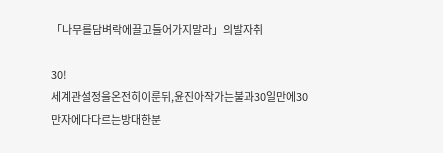「나무를담벼락에끌고들어가지말라」의발자취

30!
세계관설정을온전히이룬뒤,윤진아작가는불과30일만에30만자에다다르는방대한분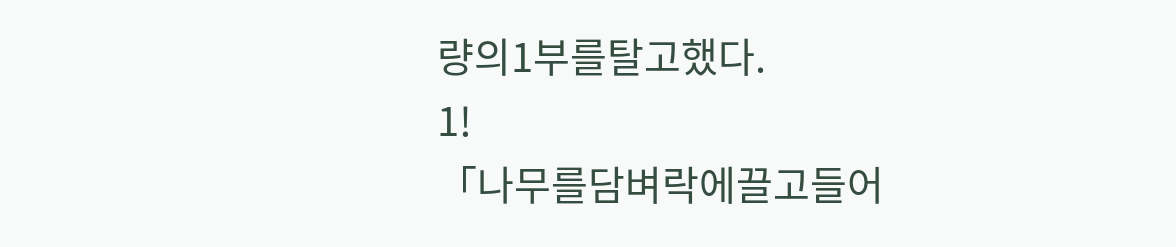량의1부를탈고했다.
1!
「나무를담벼락에끌고들어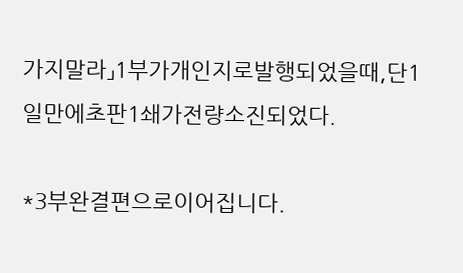가지말라」1부가개인지로발행되었을때,단1일만에초판1쇄가전량소진되었다.

*3부완결편으로이어집니다.